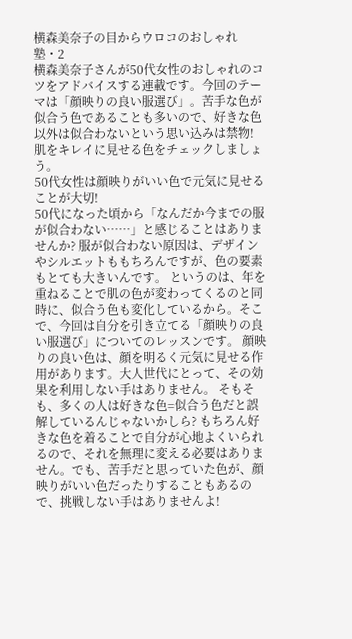横森美奈子の目からウロコのおしゃれ塾・2
横森美奈子さんが50代女性のおしゃれのコツをアドバイスする連載です。今回のテーマは「顔映りの良い服選び」。苦手な色が似合う色であることも多いので、好きな色以外は似合わないという思い込みは禁物! 肌をキレイに見せる色をチェックしましょう。
50代女性は顔映りがいい色で元気に見せることが大切!
50代になった頃から「なんだか今までの服が似合わない……」と感じることはありませんか? 服が似合わない原因は、デザインやシルエットももちろんですが、色の要素もとても大きいんです。 というのは、年を重ねることで肌の色が変わってくるのと同時に、似合う色も変化しているから。そこで、今回は自分を引き立てる「顔映りの良い服選び」についてのレッスンです。 顔映りの良い色は、顔を明るく元気に見せる作用があります。大人世代にとって、その効果を利用しない手はありません。 そもそも、多くの人は好きな色=似合う色だと誤解しているんじゃないかしら? もちろん好きな色を着ることで自分が心地よくいられるので、それを無理に変える必要はありません。でも、苦手だと思っていた色が、顔映りがいい色だったりすることもあるので、挑戦しない手はありませんよ!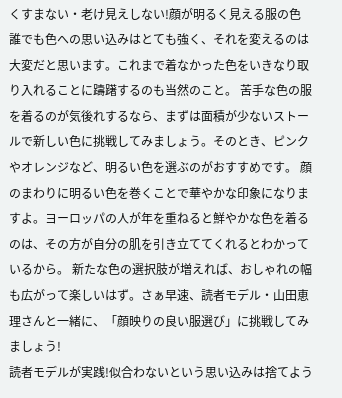くすまない・老け見えしない!顔が明るく見える服の色
誰でも色への思い込みはとても強く、それを変えるのは大変だと思います。これまで着なかった色をいきなり取り入れることに躊躇するのも当然のこと。 苦手な色の服を着るのが気後れするなら、まずは面積が少ないストールで新しい色に挑戦してみましょう。そのとき、ピンクやオレンジなど、明るい色を選ぶのがおすすめです。 顔のまわりに明るい色を巻くことで華やかな印象になりますよ。ヨーロッパの人が年を重ねると鮮やかな色を着るのは、その方が自分の肌を引き立ててくれるとわかっているから。 新たな色の選択肢が増えれば、おしゃれの幅も広がって楽しいはず。さぁ早速、読者モデル・山田恵理さんと一緒に、「顔映りの良い服選び」に挑戦してみましょう!
読者モデルが実践!似合わないという思い込みは捨てよう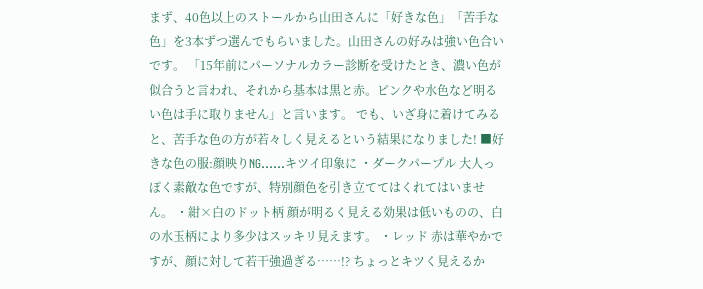まず、40色以上のストールから山田さんに「好きな色」「苦手な色」を3本ずつ選んでもらいました。山田さんの好みは強い色合いです。 「15年前にパーソナルカラー診断を受けたとき、濃い色が似合うと言われ、それから基本は黒と赤。ピンクや水色など明るい色は手に取りません」と言います。 でも、いざ身に着けてみると、苦手な色の方が若々しく見えるという結果になりました! ■好きな色の服:顔映りNG……キツイ印象に ・ダークパープル 大人っぽく素敵な色ですが、特別顔色を引き立ててはくれてはいません。 ・紺×白のドット柄 顔が明るく見える効果は低いものの、白の水玉柄により多少はスッキリ見えます。 ・レッド 赤は華やかですが、顔に対して若干強過ぎる……!? ちょっとキツく見えるか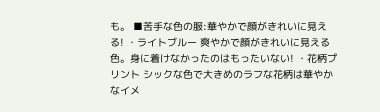も。 ■苦手な色の服:華やかで顔がきれいに見える! ・ライトブルー 爽やかで顔がきれいに見える色。身に着けなかったのはもったいない! ・花柄プリント シックな色で大きめのラフな花柄は華やかなイメ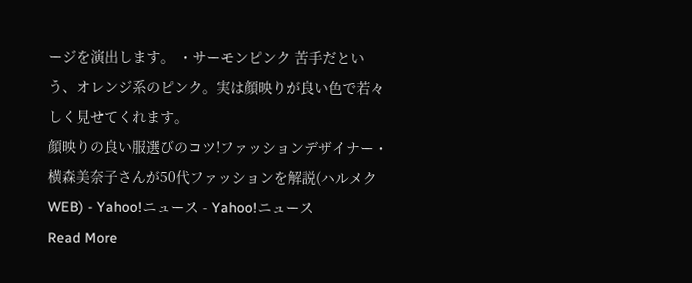ージを演出します。 ・サーモンピンク 苦手だという、オレンジ系のピンク。実は顔映りが良い色で若々しく見せてくれます。
顔映りの良い服選びのコツ!ファッションデザイナー・横森美奈子さんが50代ファッションを解説(ハルメクWEB) - Yahoo!ニュース - Yahoo!ニュース
Read More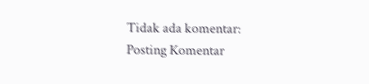Tidak ada komentar:
Posting Komentar